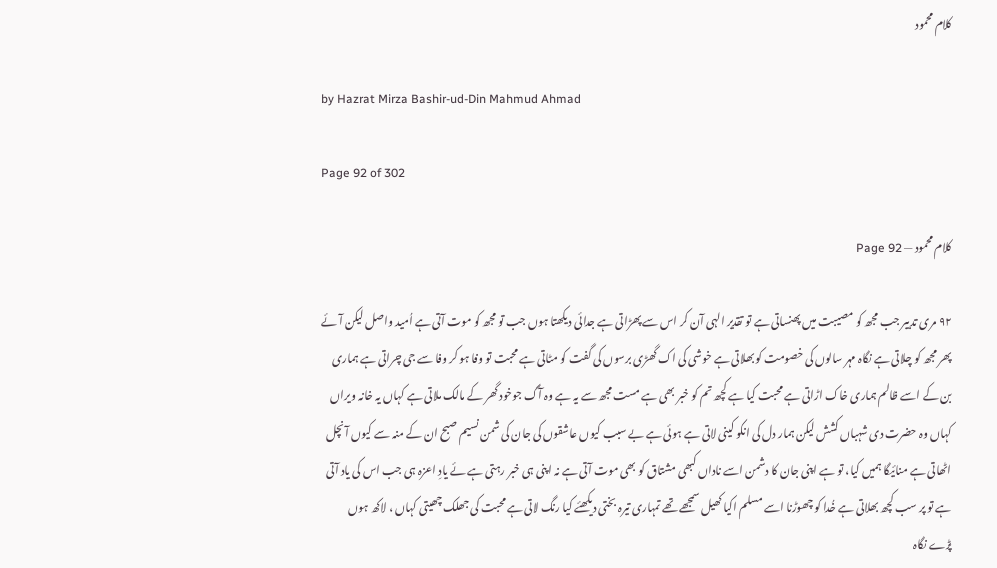کلام محمود

by Hazrat Mirza Bashir-ud-Din Mahmud Ahmad

Page 92 of 302

کلام محمود — Page 92

۹۲ مری تدبیر جب مجھ کو مصیبت میں پھنساتی ہے تو تقدیر الہی آن کر اس سے پھڑاتی ہے جدائی دیکھتا ہوں جب تو مجھ کو موت آتی ہے اُمید واصل لیکن آئے پھر مجھ کو چلاتی ہے نگاہ مہر سالوں کی خصومت کو بھلاتی ہے خوشی کی اک گھڑی برسوں کی گفت کو مٹاتی ہے محبت تو وفا ہو کر وفا سے جی چراتی ہے ہماری بن کے اسے ظالم ہماری خاک اڑاتی ہے محبت کیا ہے کچھ تم کو خبر بھی ہے مست مجھ سے یہ ہے وہ آگ جوخود گھر کے مالک ملاتی ہے کہاں یہ خانہ ویراں کہاں وہ حضرت دی شہباں کشش لیکن ہمار دل کی انکو کینی لاتی ہے ہوئی ہے بے سبب کیوں عاشقوں کی جان کی شمن نسیم صبح ان کے منہ سے کیوں آنچل اٹھاتی ہے منائیگا ہمیں کیا، تو ہے اپنی جان کا دشمن اسے ناداں کبھی مشتاق کو بھی موت آتی ہے نہ اپنی ہی خبر رہتی ہے ئے یادِ اعزہ ہی جب اس کی یاد آتی ہے تو پر سب کچھ بھلاتی ہے خُدا کو چھوڑنا اسے مسلم اکیا کھیل سمجھے تھے تمہاری تیرہ بختی دیکھئے کیا رنگ لاتی ہے محبت کی جھلک چھیتی کہاں ، لاکھ ہوں پڑے نگاہ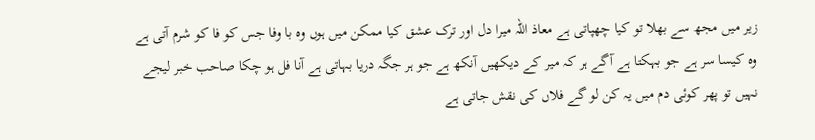زیر میں مجھ سے بھلا تو کیا چھپاتی ہے معاذ اللہ میرا دل اور ترک عشق کیا ممکن میں ہوں وہ با وفا جس کو فا کو شرم آتی ہے وہ کیسا سر ہے جو بہکتا ہے آگے ہر کہ میر کے دیکھیں آنکھ ہے جو ہر جگہ دریا بہاتی ہے آنا فل ہو چکا صاحب خبر لیجے نہیں تو پھر کوئی دم میں یہ کن لو گے فلاں کی نقش جاتی ہے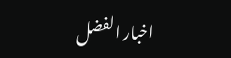اخبار الفضل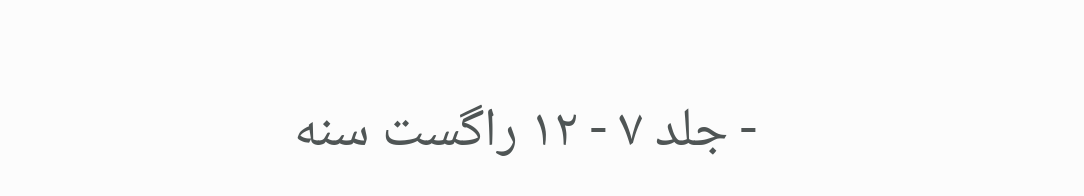- جلد ۷ - ۱۲ راگست سنه